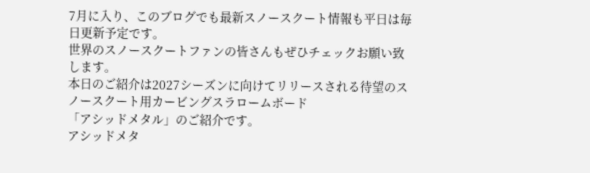7月に入り、このブログでも最新スノースクート情報も平日は毎日更新予定です。
世界のスノースクートファンの皆さんもぜひチェックお願い致します。
本日のご紹介は2027シーズンに向けてリリースされる待望のスノースクート用カービングスラロームボード
「アシッドメタル」のご紹介です。
アシッドメタ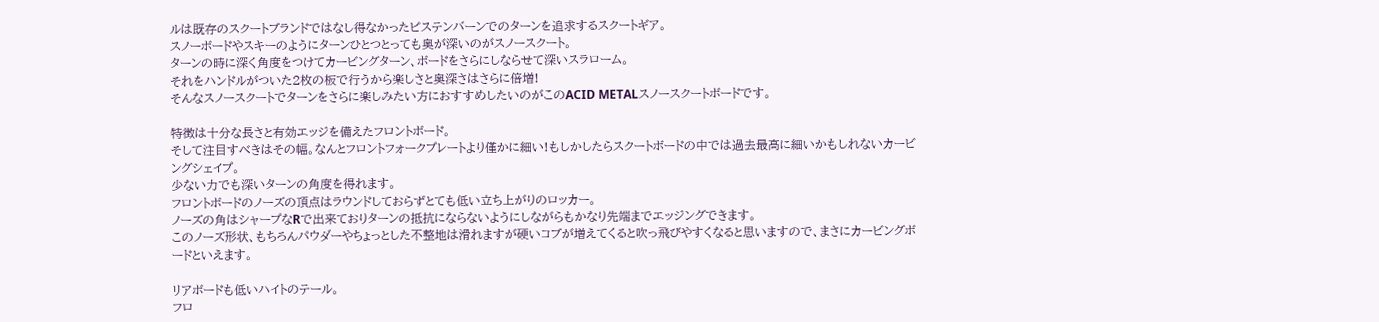ルは既存のスクートブランドではなし得なかったピステンバーンでのターンを追求するスクートギア。
スノーボードやスキーのようにターンひとつとっても奥が深いのがスノースクート。
ターンの時に深く角度をつけてカービングターン、ボードをさらにしならせて深いスラローム。
それをハンドルがついた2枚の板で行うから楽しさと奥深さはさらに倍増!
そんなスノースクートでターンをさらに楽しみたい方におすすめしたいのがこのACID METALスノースクートボードです。

特徴は十分な長さと有効エッジを備えたフロントボード。
そして注目すべきはその幅。なんとフロントフォークプレートより僅かに細い!もしかしたらスクートボードの中では過去最高に細いかもしれないカービングシェイプ。
少ない力でも深いターンの角度を得れます。
フロントボードのノーズの頂点はラウンドしておらずとても低い立ち上がりのロッカー。
ノーズの角はシャープなRで出来ておりターンの抵抗にならないようにしながらもかなり先端までエッジングできます。
このノーズ形状、もちろんパウダーやちょっとした不整地は滑れますが硬いコブが増えてくると吹っ飛びやすくなると思いますので、まさにカービングボードといえます。

リアボードも低いハイトのテール。
フロ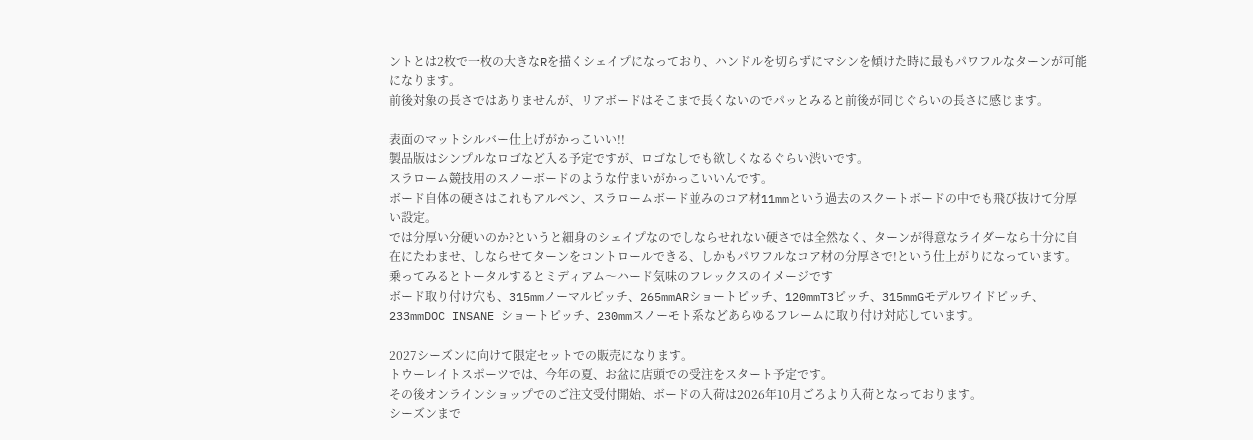ントとは2枚で一枚の大きなRを描くシェイプになっており、ハンドルを切らずにマシンを傾けた時に最もパワフルなターンが可能になります。
前後対象の長さではありませんが、リアボードはそこまで長くないのでパッとみると前後が同じぐらいの長さに感じます。

表面のマットシルバー仕上げがかっこいい!!
製品版はシンプルなロゴなど入る予定ですが、ロゴなしでも欲しくなるぐらい渋いです。
スラローム競技用のスノーボードのような佇まいがかっこいいんです。
ボード自体の硬さはこれもアルペン、スラロームボード並みのコア材11mmという過去のスクートボードの中でも飛び抜けて分厚い設定。
では分厚い分硬いのか?というと細身のシェイプなのでしならせれない硬さでは全然なく、ターンが得意なライダーなら十分に自在にたわませ、しならせてターンをコントロールできる、しかもパワフルなコア材の分厚さで!という仕上がりになっています。乗ってみるとトータルするとミディアム〜ハード気味のフレックスのイメージです
ボード取り付け穴も、315mmノーマルピッチ、265mmARショートピッチ、120mmT3ピッチ、315mmGモデルワイドピッチ、233mmDOC INSANE ショートピッチ、230mmスノーモト系などあらゆるフレームに取り付け対応しています。

2027シーズンに向けて限定セットでの販売になります。
トウーレイトスポーツでは、今年の夏、お盆に店頭での受注をスタート予定です。
その後オンラインショップでのご注文受付開始、ボードの入荷は2026年10月ごろより入荷となっております。
シーズンまで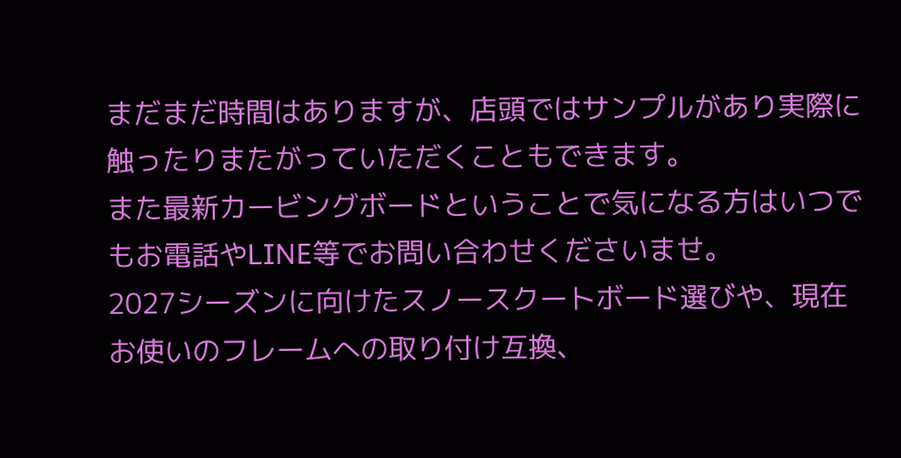まだまだ時間はありますが、店頭ではサンプルがあり実際に触ったりまたがっていただくこともできます。
また最新カービングボードということで気になる方はいつでもお電話やLINE等でお問い合わせくださいませ。
2027シーズンに向けたスノースクートボード選びや、現在お使いのフレームへの取り付け互換、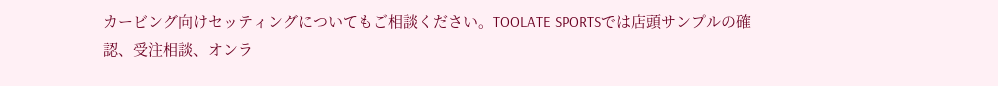カービング向けセッティングについてもご相談ください。TOOLATE SPORTSでは店頭サンプルの確認、受注相談、オンラ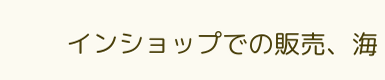インショップでの販売、海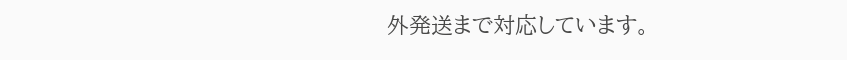外発送まで対応しています。